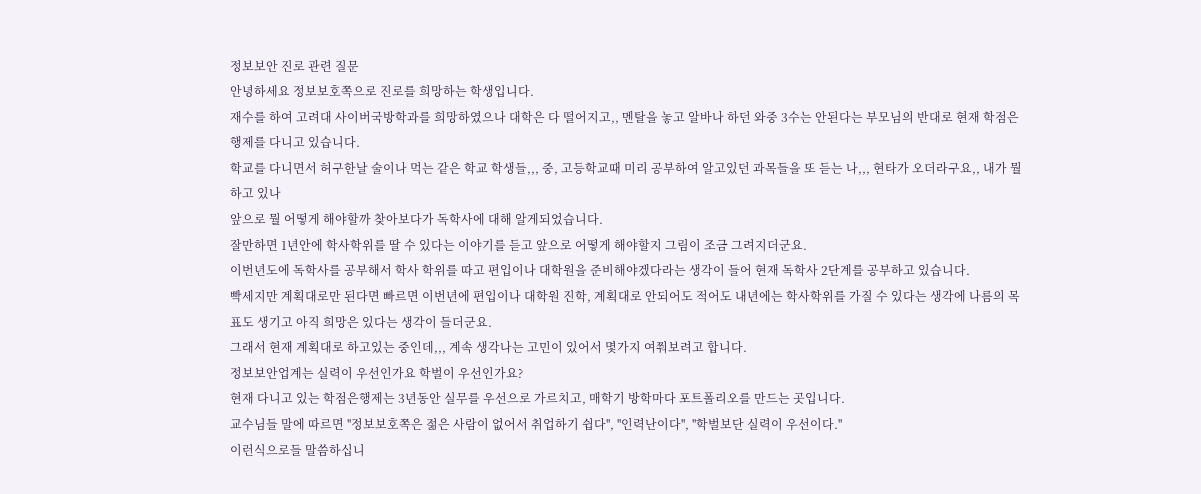정보보안 진로 관련 질문
안녕하세요 정보보호쪽으로 진로를 희망하는 학생입니다.
재수를 하여 고려대 사이버국방학과를 희망하였으나 대학은 다 떨어지고,, 멘탈을 놓고 알바나 하던 와중 3수는 안된다는 부모님의 반대로 현재 학점은행제를 다니고 있습니다.
학교를 다니면서 허구한날 술이나 먹는 같은 학교 학생들,,, 중, 고등학교때 미리 공부하여 알고있던 과목들을 또 듣는 나,,, 현타가 오더라구요,, 내가 뭘 하고 있나
앞으로 뭘 어떻게 해야할까 찾아보다가 독학사에 대해 알게되었습니다.
잘만하면 1년안에 학사학위를 딸 수 있다는 이야기를 듣고 앞으로 어떻게 해야할지 그림이 조금 그려지더군요.
이번년도에 독학사를 공부해서 학사 학위를 따고 편입이나 대학원을 준비해야겠다라는 생각이 들어 현재 독학사 2단계를 공부하고 있습니다.
빡세지만 계획대로만 된다면 빠르면 이번년에 편입이나 대학원 진학, 계획대로 안되어도 적어도 내년에는 학사학위를 가질 수 있다는 생각에 나름의 목표도 생기고 아직 희망은 있다는 생각이 들더군요.
그래서 현재 계획대로 하고있는 중인데,,, 계속 생각나는 고민이 있어서 몇가지 여쭤보려고 합니다.
정보보안업계는 실력이 우선인가요 학벌이 우선인가요?
현재 다니고 있는 학점은행제는 3년동안 실무를 우선으로 가르치고, 매학기 방학마다 포트폴리오를 만드는 곳입니다.
교수님들 말에 따르면 ''정보보호쪽은 젊은 사람이 없어서 취업하기 쉽다'', ''인력난이다'', ''학벌보단 실력이 우선이다.''
이런식으로들 말씀하십니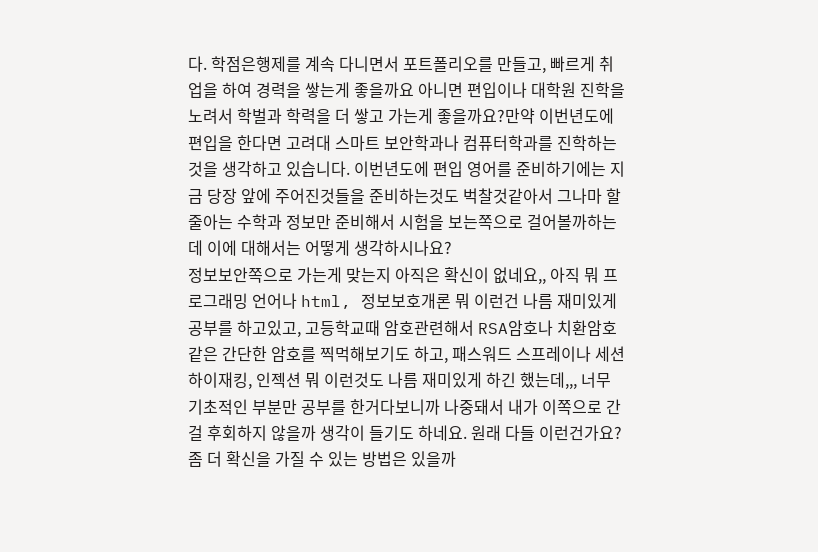다. 학점은행제를 계속 다니면서 포트폴리오를 만들고, 빠르게 취업을 하여 경력을 쌓는게 좋을까요 아니면 편입이나 대학원 진학을 노려서 학벌과 학력을 더 쌓고 가는게 좋을까요?만약 이번년도에 편입을 한다면 고려대 스마트 보안학과나 컴퓨터학과를 진학하는 것을 생각하고 있습니다. 이번년도에 편입 영어를 준비하기에는 지금 당장 앞에 주어진것들을 준비하는것도 벅찰것같아서 그나마 할줄아는 수학과 정보만 준비해서 시험을 보는쪽으로 걸어볼까하는데 이에 대해서는 어떻게 생각하시나요?
정보보안쪽으로 가는게 맞는지 아직은 확신이 없네요,, 아직 뭐 프로그래밍 언어나 html, 정보보호개론 뭐 이런건 나름 재미있게 공부를 하고있고, 고등학교때 암호관련해서 RSA암호나 치환암호같은 간단한 암호를 찍먹해보기도 하고, 패스워드 스프레이나 세션 하이재킹, 인젝션 뭐 이런것도 나름 재미있게 하긴 했는데,,, 너무 기초적인 부분만 공부를 한거다보니까 나중돼서 내가 이쪽으로 간걸 후회하지 않을까 생각이 들기도 하네요. 원래 다들 이런건가요? 좀 더 확신을 가질 수 있는 방법은 있을까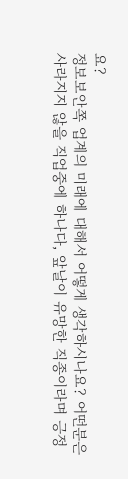요?
정보보안쪽 업계의 미래에 대해서 어떻게 생각하시나요? 어떤분은 사라지지 않을 직업중에 하나다, 앞날이 유망한 직종이라며 긍정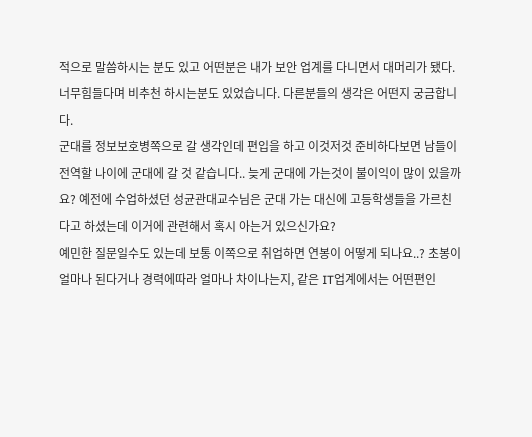적으로 말씀하시는 분도 있고 어떤분은 내가 보안 업계를 다니면서 대머리가 됐다. 너무힘들다며 비추천 하시는분도 있었습니다. 다른분들의 생각은 어떤지 궁금합니다.
군대를 정보보호병쪽으로 갈 생각인데 편입을 하고 이것저것 준비하다보면 남들이 전역할 나이에 군대에 갈 것 같습니다.. 늦게 군대에 가는것이 불이익이 많이 있을까요? 예전에 수업하셨던 성균관대교수님은 군대 가는 대신에 고등학생들을 가르친다고 하셨는데 이거에 관련해서 혹시 아는거 있으신가요?
예민한 질문일수도 있는데 보통 이쪽으로 취업하면 연봉이 어떻게 되나요..? 초봉이 얼마나 된다거나 경력에따라 얼마나 차이나는지, 같은 IT업계에서는 어떤편인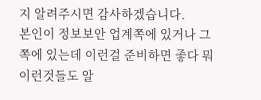지 알려주시면 감사하겠습니다.
본인이 정보보안 업계쪽에 있거나 그쪽에 있는데 이런걸 준비하면 좋다 뭐 이런것들도 알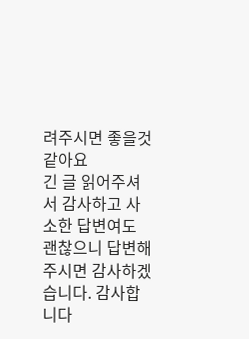려주시면 좋을것같아요
긴 글 읽어주셔서 감사하고 사소한 답변여도 괜찮으니 답변해주시면 감사하겠습니다. 감사합니다